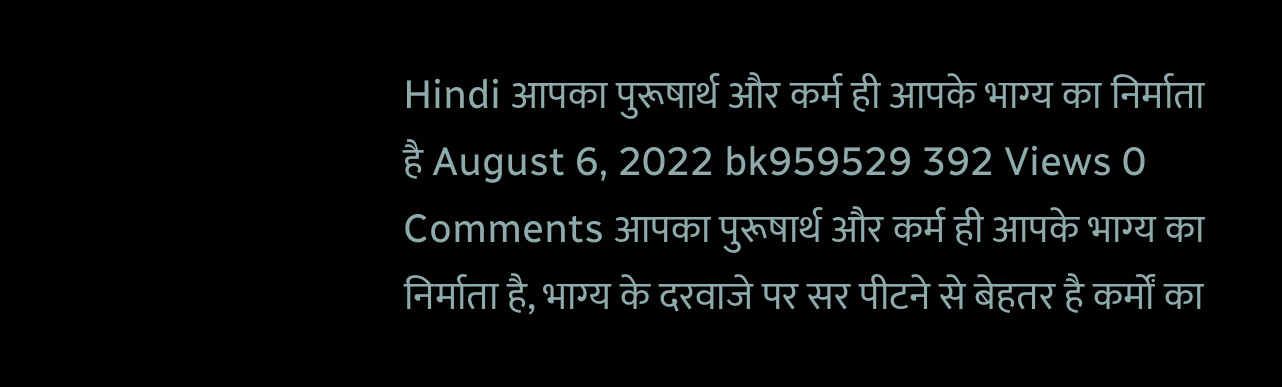Hindi आपका पुरूषार्थ और कर्म ही आपके भाग्य का निर्माता है August 6, 2022 bk959529 392 Views 0 Comments आपका पुरूषार्थ और कर्म ही आपके भाग्य का निर्माता है, भाग्य के दरवाजे पर सर पीटने से बेहतर है कर्मों का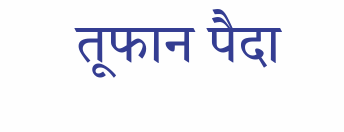तूफान पैदा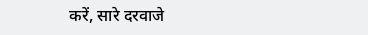करें, सारे दरवाजे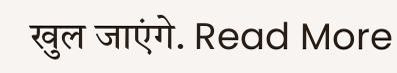खुल जाएंगे. Read More